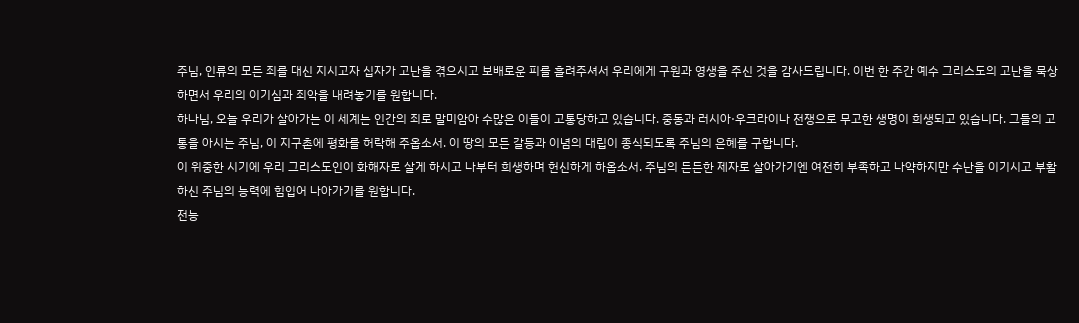주님, 인류의 모든 죄를 대신 지시고자 십자가 고난을 겪으시고 보배로운 피를 흘려주셔서 우리에게 구원과 영생을 주신 것을 감사드립니다. 이번 한 주간 예수 그리스도의 고난을 묵상하면서 우리의 이기심과 죄악을 내려놓기를 원합니다.
하나님, 오늘 우리가 살아가는 이 세계는 인간의 죄로 말미암아 수많은 이들이 고통당하고 있습니다. 중동과 러시아·우크라이나 전쟁으로 무고한 생명이 희생되고 있습니다. 그들의 고통을 아시는 주님, 이 지구촌에 평화를 허락해 주옵소서. 이 땅의 모든 갈등과 이념의 대립이 종식되도록 주님의 은혜를 구합니다.
이 위중한 시기에 우리 그리스도인이 화해자로 살게 하시고 나부터 희생하며 헌신하게 하옵소서. 주님의 든든한 제자로 살아가기엔 여전히 부족하고 나약하지만 수난을 이기시고 부활하신 주님의 능력에 힘입어 나아가기를 원합니다.
전능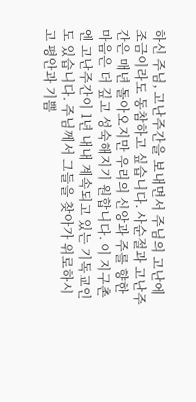하신 주님, 고난주간을 보내면서 주님의 고난에 조금이라도 동참하고 싶습니다. 사순절과 고난주간은 매년 돌아오지만 우리의 신앙과 주를 향한 마음은 더 깊고 성숙해지기 원합니다. 이 지구촌엔 고난주간이 1년 내내 계속되고 있는 기독교인도 있습니다. 주님께서 그들을 찾아가 위로하시고 평안과 기쁨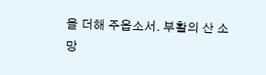을 더해 주옵소서. 부활의 산 소망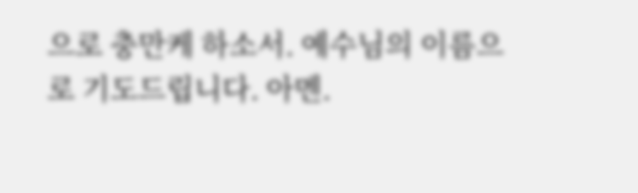으로 충만케 하소서. 예수님의 이름으로 기도드립니다. 아멘.